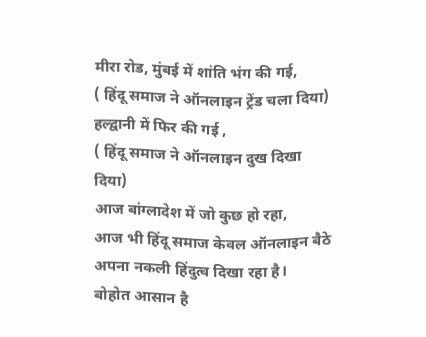मीरा रोड, मुंबई में शांति भंग की गई,
( हिंदू समाज ने ऑनलाइन ट्रेंड चला दिया)
हल्द्वानी में फिर की गई ,
( हिंदू समाज ने ऑनलाइन दुख दिखा दिया)
आज बांग्लादेश में जो कुछ हो रहा,
आज भी हिंदू समाज केवल ऑनलाइन बैठे अपना नकली हिंदुत्व दिखा रहा है।
बोहोत आसान है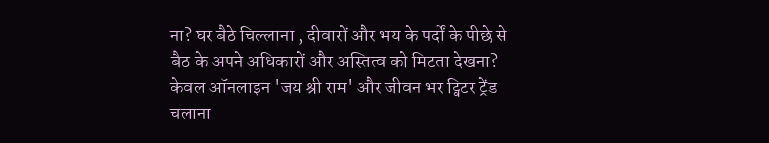ना? घर बैठे चिल्लाना , दीवारों और भय के पर्दों के पीछे से बैठ के अपने अधिकारों और अस्तित्व को मिटता देखना?
केवल ऑनलाइन 'जय श्री राम' और जीवन भर ट्विटर ट्रेंड चलाना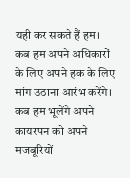यही कर सकते हैं हम।
कब हम अपने अधिकारों के लिए अपने हक के लिए मांग उठाना आरंभ करेंगे।
कब हम भूलेंगे अपने कायरपन को अपने मजबूरियों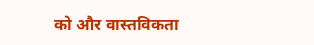को और वास्तविकता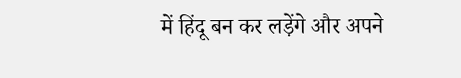में हिंदू बन कर लड़ेंगे और अपने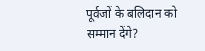पूर्वजों के बलिदान को सम्मान देंगे?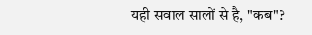यही सवाल सालों से है, "कब"?